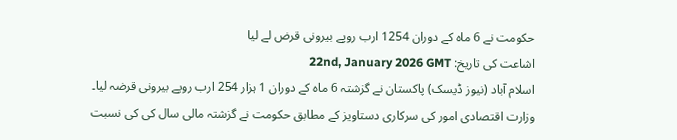حکومت نے 6 ماہ کے دوران 1254 ارب روپے بیرونی قرض لے لیا
اشاعت کی تاریخ: 22nd, January 2026 GMT
اسلام آباد (نیوز ڈیسک) پاکستان نے گزشتہ 6 ماہ کے دوران 1 ہزار 254 ارب روپے بیرونی قرضہ لیا۔
وزارت اقتصادی امور کی سرکاری دستاویز کے مطابق حکومت نے گزشتہ مالی سال کی کی نسبت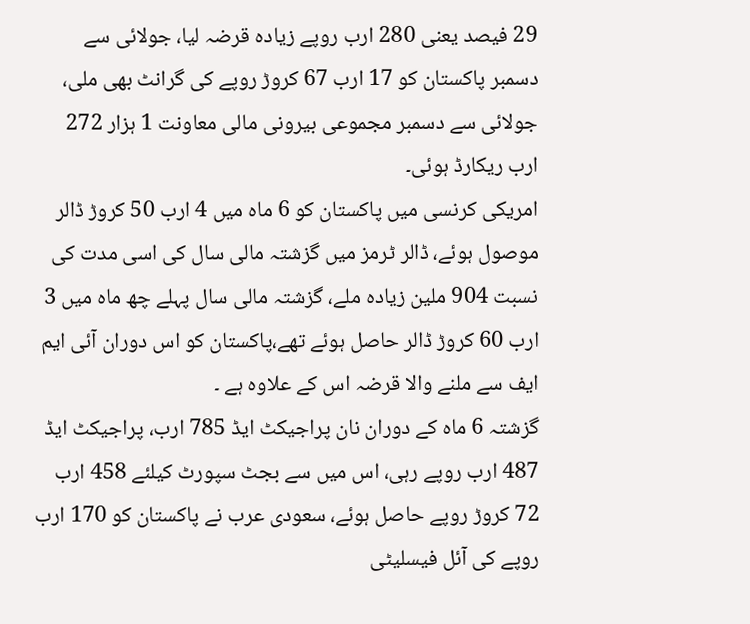29 فیصد یعنی 280 ارب روپے زیادہ قرضہ لیا، جولائی سے دسمبر پاکستان کو 17 ارب 67 کروڑ روپے کی گرانٹ بھی ملی، جولائی سے دسمبر مجموعی بیرونی مالی معاونت 1 ہزار 272 ارب ریکارڈ ہوئی۔
امریکی کرنسی میں پاکستان کو 6 ماہ میں 4 ارب 50 کروڑ ڈالر موصول ہوئے، ڈالر ٹرمز میں گزشتہ مالی سال کی اسی مدت کی نسبت 904 ملین زیادہ ملے، گزشتہ مالی سال پہلے چھ ماہ میں 3 ارب 60 کروڑ ڈالر حاصل ہوئے تھے،پاکستان کو اس دوران آئی ایم ایف سے ملنے والا قرضہ اس کے علاوہ ہے ۔
گزشتہ 6 ماہ کے دوران نان پراجیکٹ ایڈ 785 ارب، پراجیکٹ ایڈ 487 ارب روپے رہی، اس میں سے بجٹ سپورٹ کیلئے 458 ارب 72 کروڑ روپے حاصل ہوئے، سعودی عرب نے پاکستان کو 170 ارب روپے کی آئل فیسلیٹی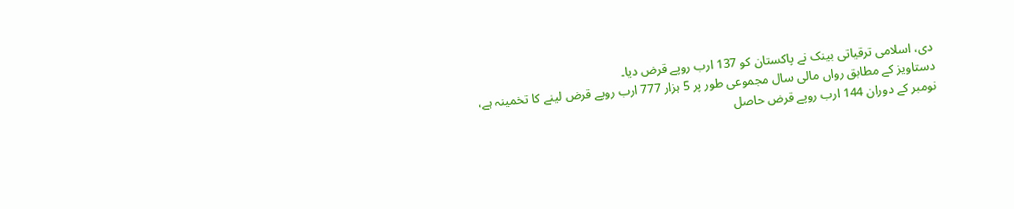دی، اسلامی ترقیاتی بینک نے پاکستان کو 137 ارب روپے قرض دیا۔
دستاویز کے مطابق رواں مالی سال مجموعی طور پر 5 ہزار 777 ارب روپے قرض لینے کا تخمینہ ہے، نومبر کے دوران 144 ارب روپے قرض حاصل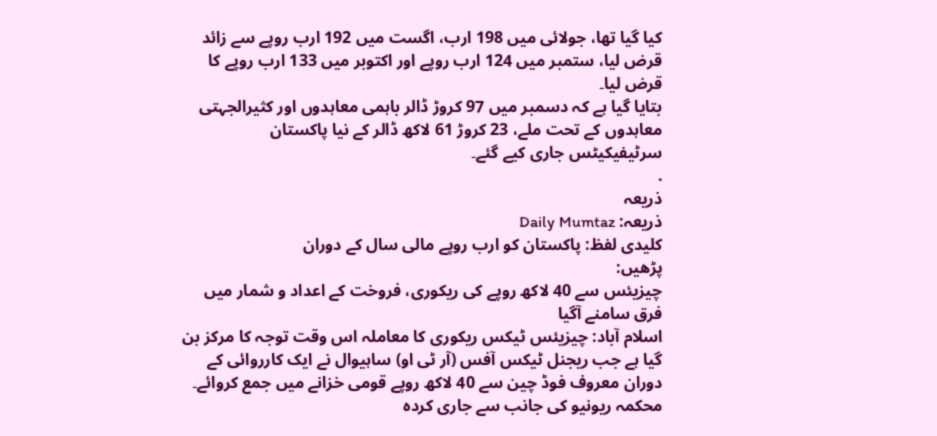کیا گیا تھا، جولائی میں 198 ارب، اگست میں 192 ارب روپے سے زائد قرض لیا، ستمبر میں 124 ارب روپے اور اکتوبر میں 133 ارب روپے کا قرض لیا۔
بتایا گیا ہے کہ دسمبر میں 97 کروڑ ڈالر باہمی معاہدوں اور کثیرالجہتی معاہدوں کے تحت ملے، 23 کروڑ 61 لاکھ ڈالر کے نیا پاکستان سرٹیفیکیٹس جاری کیے گئے۔
.
ذریعہ
ذریعہ: Daily Mumtaz
کلیدی لفظ: پاکستان کو ارب روپے مالی سال کے دوران
پڑھیں:
چیزیئس سے 40 لاکھ روپے کی ریکوری، فروخت کے اعداد و شمار میں فرق سامنے آگیا
اسلام آباد: چیزیئس ٹیکس ریکوری کا معاملہ اس وقت توجہ کا مرکز بن گیا ہے جب ریجنل ٹیکس آفس (آر ٹی او) ساہیوال نے ایک کارروائی کے دوران معروف فوڈ چین سے 40 لاکھ روپے قومی خزانے میں جمع کروائے۔
محکمہ ریونیو کی جانب سے جاری کردہ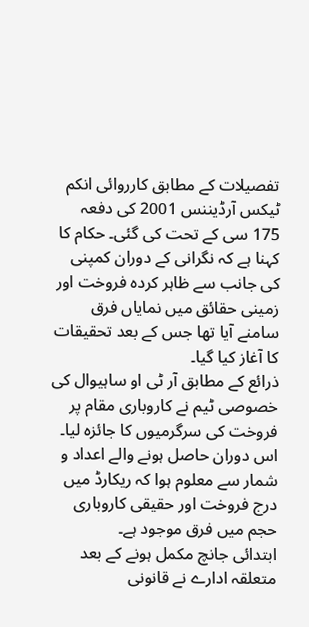تفصیلات کے مطابق کارروائی انکم ٹیکس آرڈیننس 2001 کی دفعہ 175 سی کے تحت کی گئی۔ حکام کا کہنا ہے کہ نگرانی کے دوران کمپنی کی جانب سے ظاہر کردہ فروخت اور زمینی حقائق میں نمایاں فرق سامنے آیا تھا جس کے بعد تحقیقات کا آغاز کیا گیا۔
ذرائع کے مطابق آر ٹی او ساہیوال کی خصوصی ٹیم نے کاروباری مقام پر فروخت کی سرگرمیوں کا جائزہ لیا۔ اس دوران حاصل ہونے والے اعداد و شمار سے معلوم ہوا کہ ریکارڈ میں درج فروخت اور حقیقی کاروباری حجم میں فرق موجود ہے۔
ابتدائی جانچ مکمل ہونے کے بعد متعلقہ ادارے نے قانونی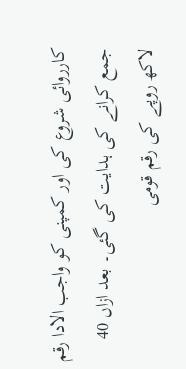کارروائی شروع کی اور کمپنی کو واجب الادا رقم جمع کرانے کی ہدایت کی گئی۔ بعد ازاں 40 لاکھ روپے کی رقم قومی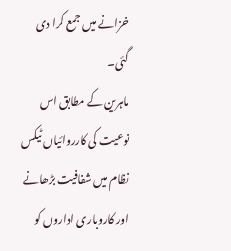خزانے میں جمع کرا دی گئی۔
ماہرین کے مطابق اس نوعیت کی کارروائیاں ٹیکس نظام میں شفافیت بڑھانے اور کاروباری اداروں کو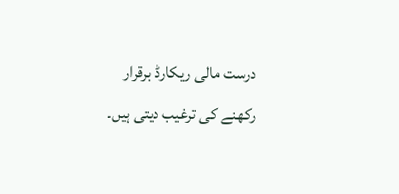درست مالی ریکارڈ برقرار رکھنے کی ترغیب دیتی ہیں۔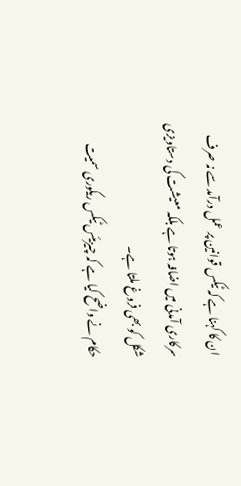ان کا کہنا ہے کہ ٹیکس قوانین پر عمل درآمد سے نہ صرف سرکاری آمدنی میں اضافہ ہوتا ہے بلکہ معیشت کی دستاویزی شکل کو بھی فروغ ملتا ہے۔
حکام نے واضح کیا ہے کہ چیزیئس ٹیکس ریکوری سمیت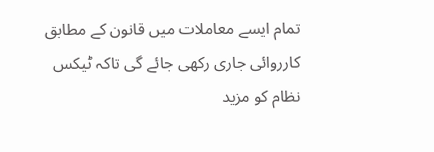تمام ایسے معاملات میں قانون کے مطابق کارروائی جاری رکھی جائے گی تاکہ ٹیکس نظام کو مزید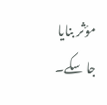مؤثر بنایا جا سکے۔